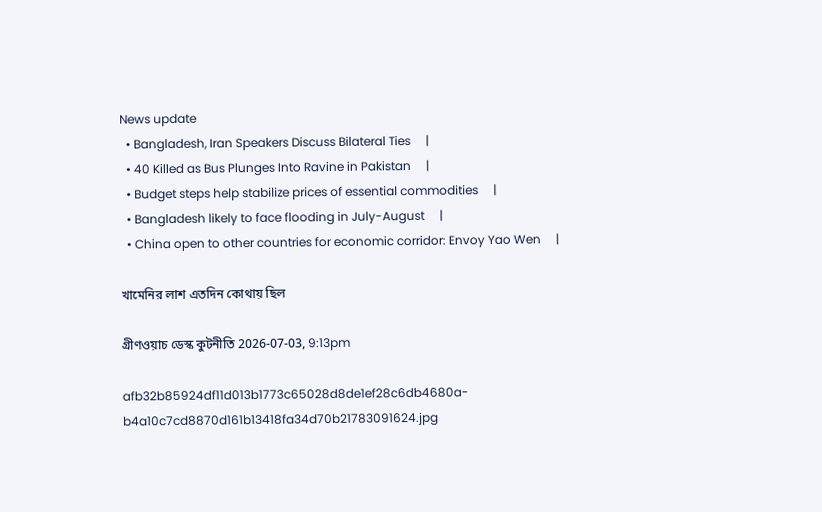News update
  • Bangladesh, Iran Speakers Discuss Bilateral Ties     |
  • 40 Killed as Bus Plunges Into Ravine in Pakistan     |
  • Budget steps help stabilize prices of essential commodities     |
  • Bangladesh likely to face flooding in July-August     |
  • China open to other countries for economic corridor: Envoy Yao Wen     |

খামেনির লাশ এতদিন কোথায় ছিল

গ্রীণওয়াচ ডেস্ক কুটনীতি 2026-07-03, 9:13pm

afb32b85924df11d013b1773c65028d8de1ef28c6db4680a-b4a10c7cd8870d161b13418fa34d70b21783091624.jpg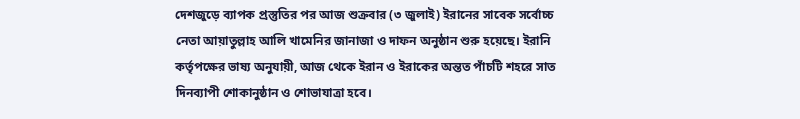দেশজুড়ে ব্যাপক প্রস্তুতির পর আজ শুক্রবার (৩ জুলাই) ইরানের সাবেক সর্বোচ্চ নেতা আয়াতুল্লাহ আলি খামেনির জানাজা ও দাফন অনুষ্ঠান শুরু হয়েছে। ইরানি কর্তৃপক্ষের ভাষ্য অনুযায়ী, আজ থেকে ইরান ও ইরাকের অন্তত পাঁচটি শহরে সাত দিনব্যাপী শোকানুষ্ঠান ও শোভাযাত্রা হবে।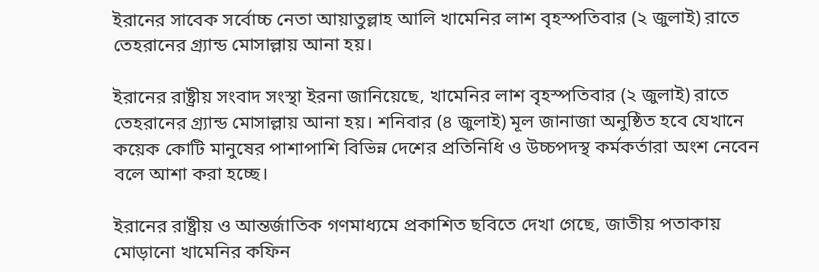ইরানের সাবেক সর্বোচ্চ নেতা আয়াতুল্লাহ আলি খামেনির লাশ বৃহস্পতিবার (২ জুলাই) রাতে তেহরানের গ্র্যান্ড মোসাল্লায় আনা হয়।

ইরানের রাষ্ট্রীয় সংবাদ সংস্থা ইরনা জানিয়েছে, খামেনির লাশ বৃহস্পতিবার (২ জুলাই) রাতে তেহরানের গ্র্যান্ড মোসাল্লায় আনা হয়। শনিবার (৪ জুলাই) মূল জানাজা অনুষ্ঠিত হবে যেখানে কয়েক কোটি মানুষের পাশাপাশি বিভিন্ন দেশের প্রতিনিধি ও উচ্চপদস্থ কর্মকর্তারা অংশ নেবেন বলে আশা করা হচ্ছে।

ইরানের রাষ্ট্রীয় ও আন্তর্জাতিক গণমাধ্যমে প্রকাশিত ছবিতে দেখা গেছে, জাতীয় পতাকায় মোড়ানো খামেনির কফিন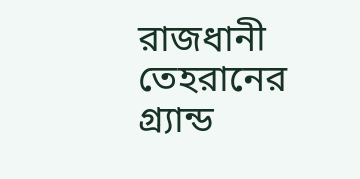রাজধানী তেহরানের গ্র্যান্ড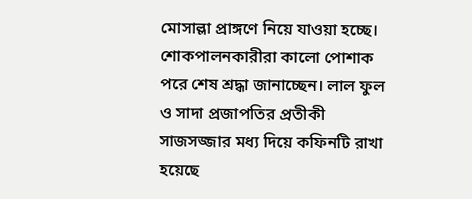মোসাল্লা প্রাঙ্গণে নিয়ে যাওয়া হচ্ছে। শোকপালনকারীরা কালো পোশাক পরে শেষ শ্রদ্ধা জানাচ্ছেন। লাল ফুল ও সাদা প্রজাপতির প্রতীকী সাজসজ্জার মধ্য দিয়ে কফিনটি রাখা হয়েছে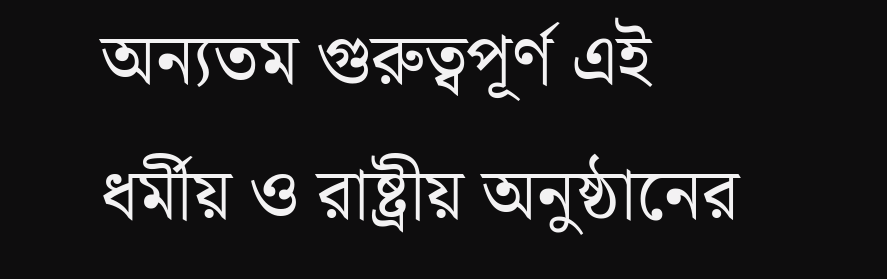অন্যতম গুরুত্বপূর্ণ এই ধর্মীয় ও রাষ্ট্রীয় অনুষ্ঠানের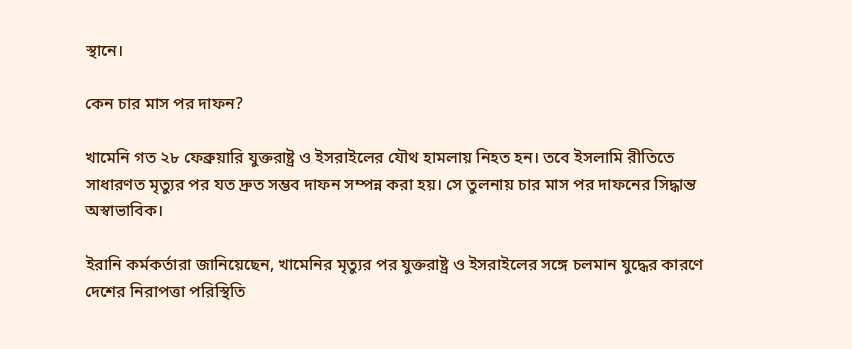স্থানে।

কেন চার মাস পর দাফন?

খামেনি গত ২৮ ফেব্রুয়ারি যুক্তরাষ্ট্র ও ইসরাইলের যৌথ হামলায় নিহত হন। তবে ইসলামি রীতিতে সাধারণত মৃত্যুর পর যত দ্রুত সম্ভব দাফন সম্পন্ন করা হয়। সে তুলনায় চার মাস পর দাফনের সিদ্ধান্ত অস্বাভাবিক।

ইরানি কর্মকর্তারা জানিয়েছেন, খামেনির মৃত্যুর পর যুক্তরাষ্ট্র ও ইসরাইলের সঙ্গে চলমান যুদ্ধের কারণে দেশের নিরাপত্তা পরিস্থিতি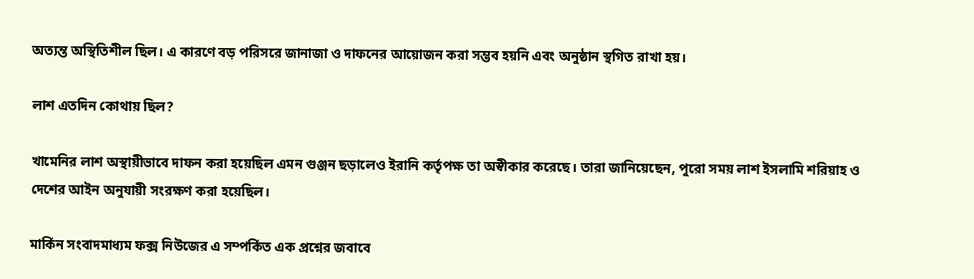অত্যন্ত অস্থিতিশীল ছিল। এ কারণে বড় পরিসরে জানাজা ও দাফনের আয়োজন করা সম্ভব হয়নি এবং অনুষ্ঠান স্থগিত রাখা হয়।

লাশ এতদিন কোথায় ছিল?

খামেনির লাশ অস্থায়ীভাবে দাফন করা হয়েছিল এমন গুঞ্জন ছড়ালেও ইরানি কর্তৃপক্ষ তা অস্বীকার করেছে। তারা জানিয়েছেন, পুরো সময় লাশ ইসলামি শরিয়াহ ও দেশের আইন অনুযায়ী সংরক্ষণ করা হয়েছিল।

মার্কিন সংবাদমাধ্যম ফক্স নিউজের এ সম্পর্কিত এক প্রশ্নের জবাবে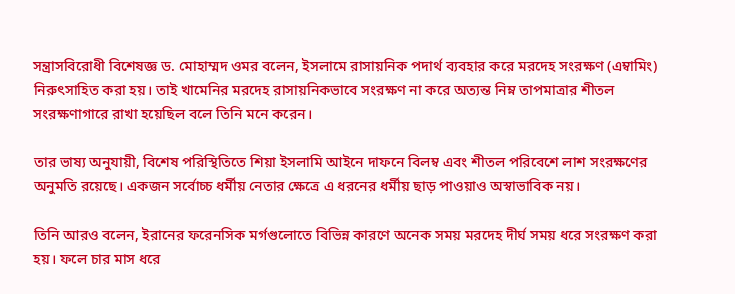সন্ত্রাসবিরোধী বিশেষজ্ঞ ড. মোহাম্মদ ওমর বলেন, ইসলামে রাসায়নিক পদার্থ ব্যবহার করে মরদেহ সংরক্ষণ (এম্বামিং) নিরুৎসাহিত করা হয়। তাই খামেনির মরদেহ রাসায়নিকভাবে সংরক্ষণ না করে অত্যন্ত নিম্ন তাপমাত্রার শীতল সংরক্ষণাগারে রাখা হয়েছিল বলে তিনি মনে করেন।

তার ভাষ্য অনুযায়ী, বিশেষ পরিস্থিতিতে শিয়া ইসলামি আইনে দাফনে বিলম্ব এবং শীতল পরিবেশে লাশ সংরক্ষণের অনুমতি রয়েছে। একজন সর্বোচ্চ ধর্মীয় নেতার ক্ষেত্রে এ ধরনের ধর্মীয় ছাড় পাওয়াও অস্বাভাবিক নয়।

তিনি আরও বলেন, ইরানের ফরেনসিক মর্গগুলোতে বিভিন্ন কারণে অনেক সময় মরদেহ দীর্ঘ সময় ধরে সংরক্ষণ করা হয়। ফলে চার মাস ধরে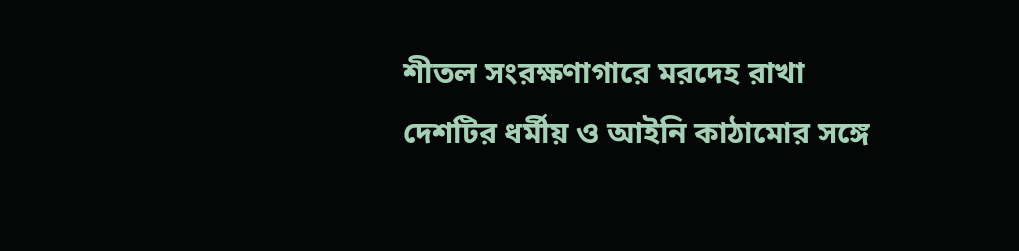শীতল সংরক্ষণাগারে মরদেহ রাখা দেশটির ধর্মীয় ও আইনি কাঠামোর সঙ্গে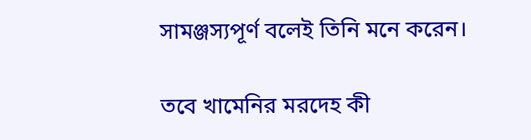সামঞ্জস্যপূর্ণ বলেই তিনি মনে করেন।

তবে খামেনির মরদেহ কী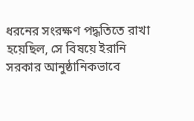ধরনের সংরক্ষণ পদ্ধতিতে রাখা হয়েছিল, সে বিষয়ে ইরানি সরকার আনুষ্ঠানিকভাবে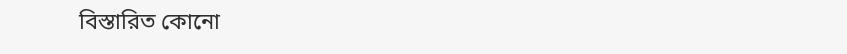বিস্তারিত কোনো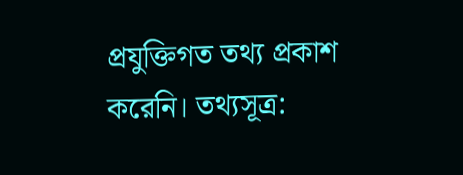প্রযুক্তিগত তথ্য প্রকাশ করেনি। তথ্যসূত্র: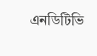এনডিটিভি